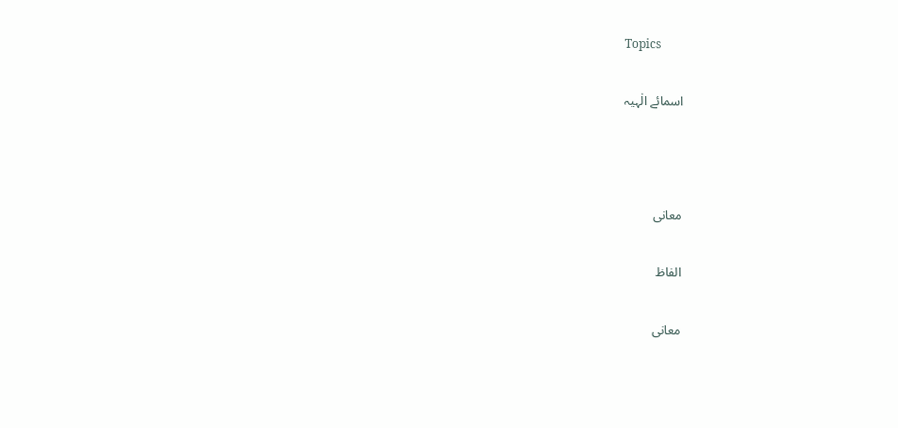Topics

اسمائے الٰہیہ



معانی

الفاظ

معانی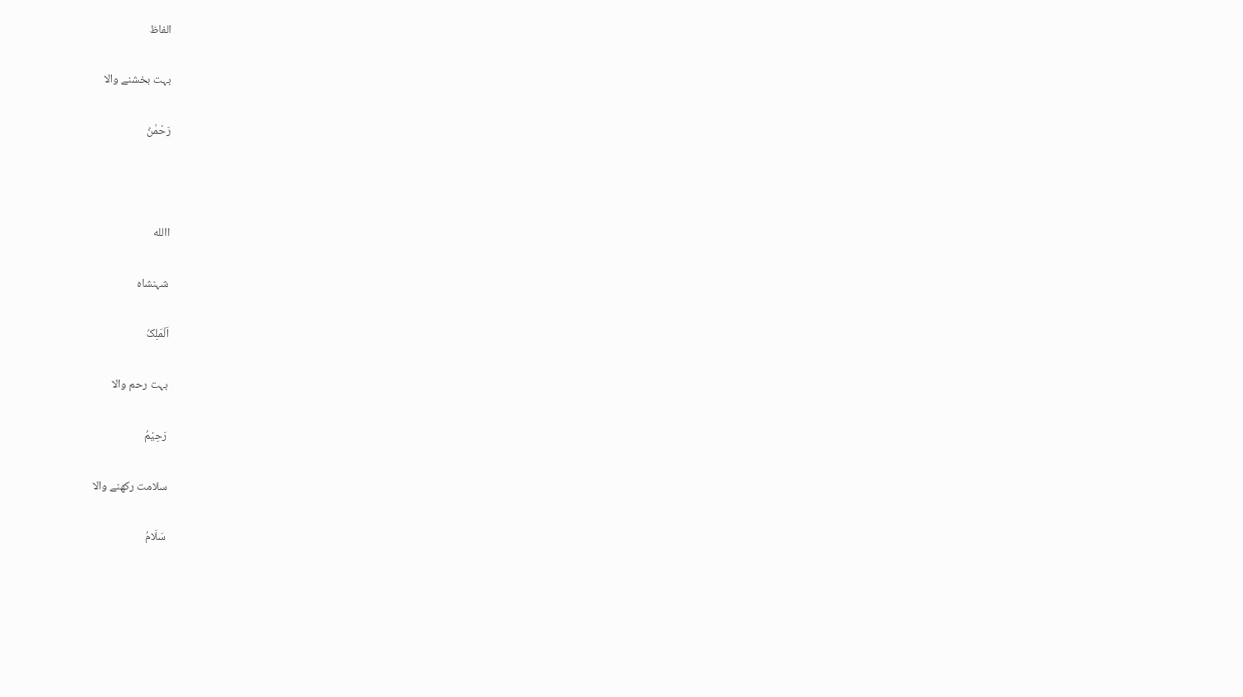الفاظ

بہت بخشنے والا

رَحْمٰنُ



االله

شہنشاہ

اَلْمَلِکُ

بہت رحم والا

رَحِیْمُ

سلامت رکھنے والا

سَلَامُ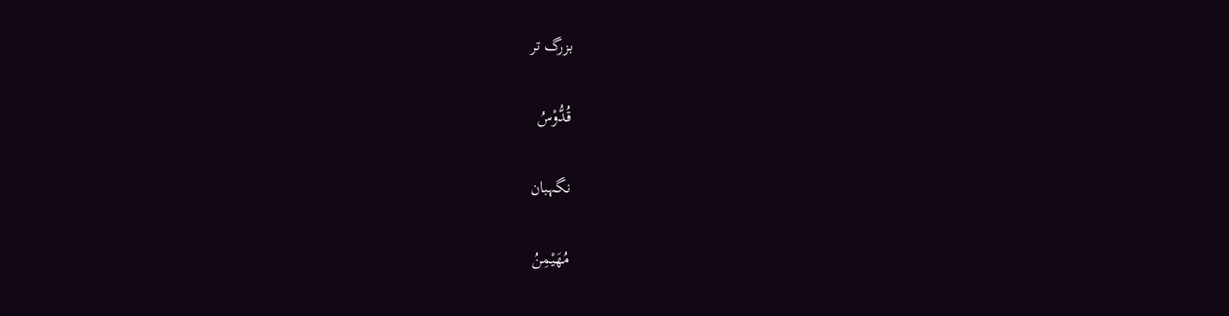بزرگ تر

قُدُّوْسُ

نگہبان

مُھَیْمِنُ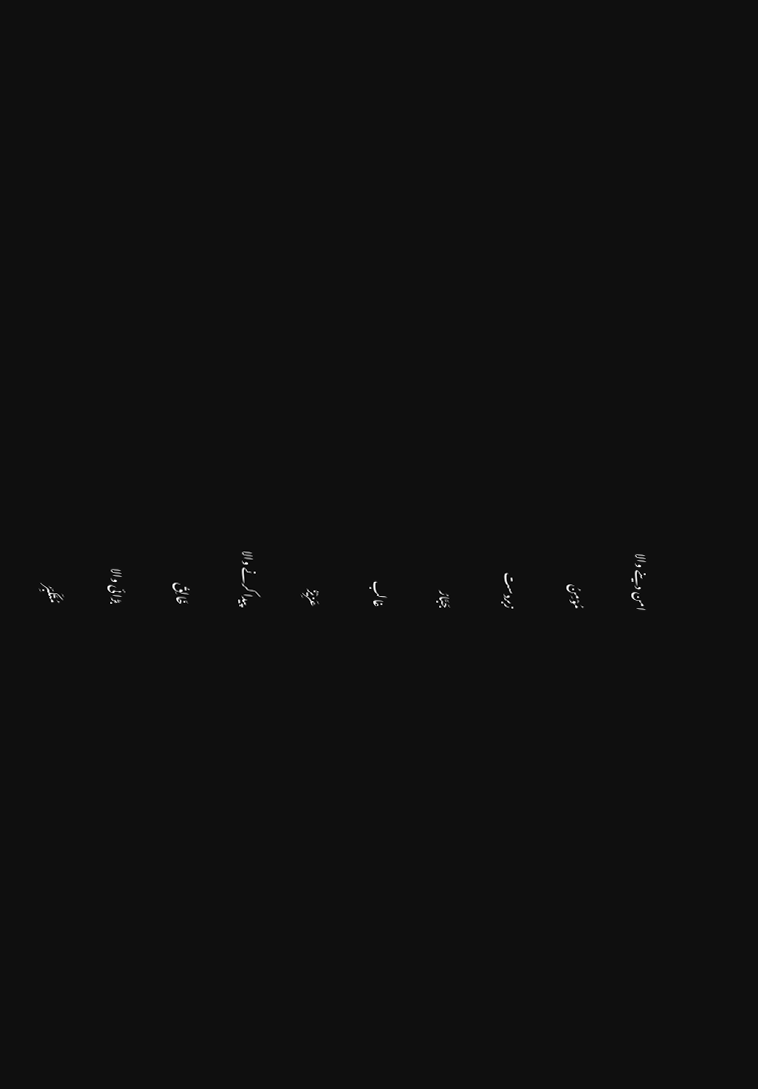امن دینے والا

مُوْمِنُ

زبردست

جَبَّارُ

غالب

عَزِیْزُ

پیدا کرنے والا

خَالِقُ

بڑائی والا

مُتَکَبِّرُ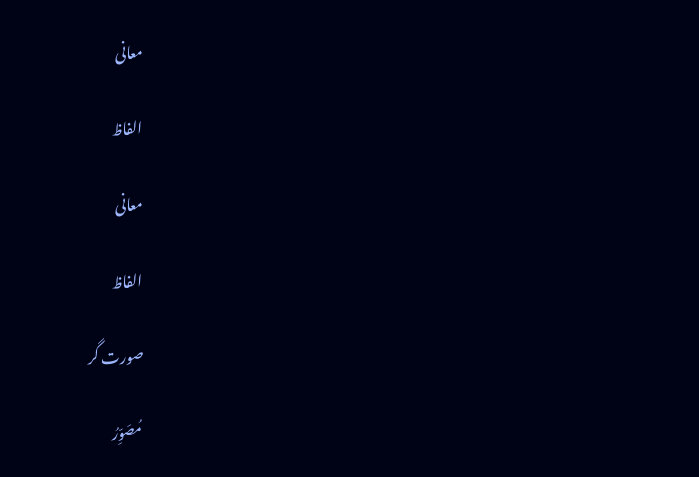معانی

الفاظ

معانی

الفاظ

صورت گر

مُصَوِّرُ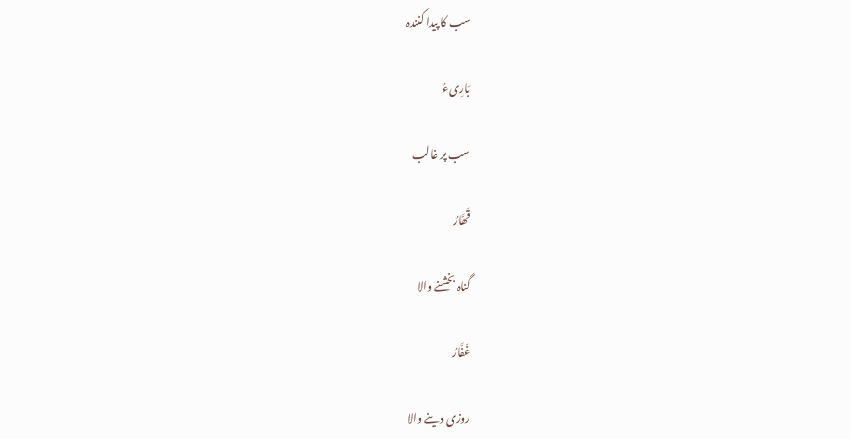سب کا پیدا کنندہ

بَارِیءُ

سب پر غالب

قَھَّارُ

گناہ بخشنے والا

غَفَّارُ

روزی دینے والا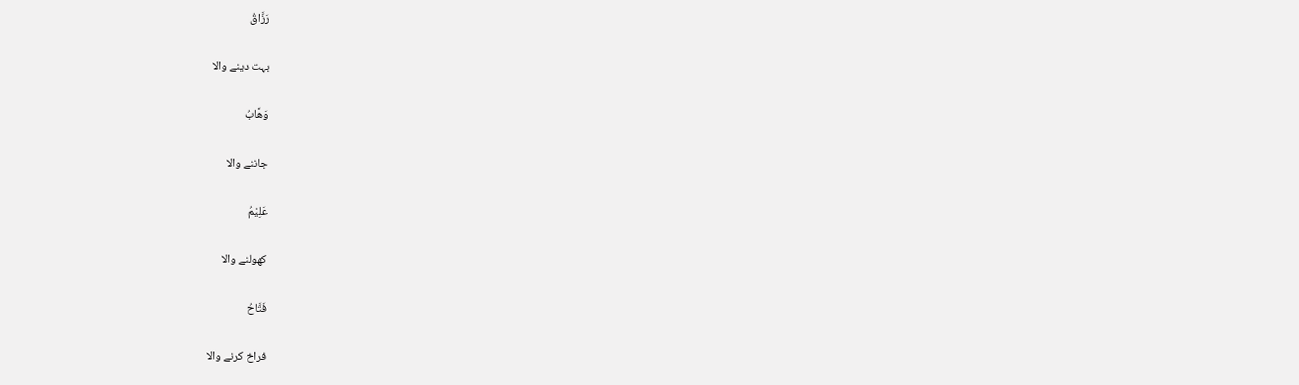رَزَّاقُ

بہت دینے والا

وَھَّابُ

جاننے والا

عَلِیْمُ

کھولنے والا

فَتَّاحُ

فراخ کرنے والا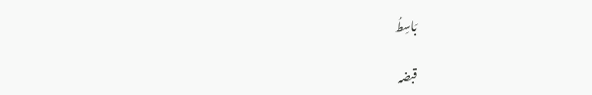بَاسِطُ

قبضہ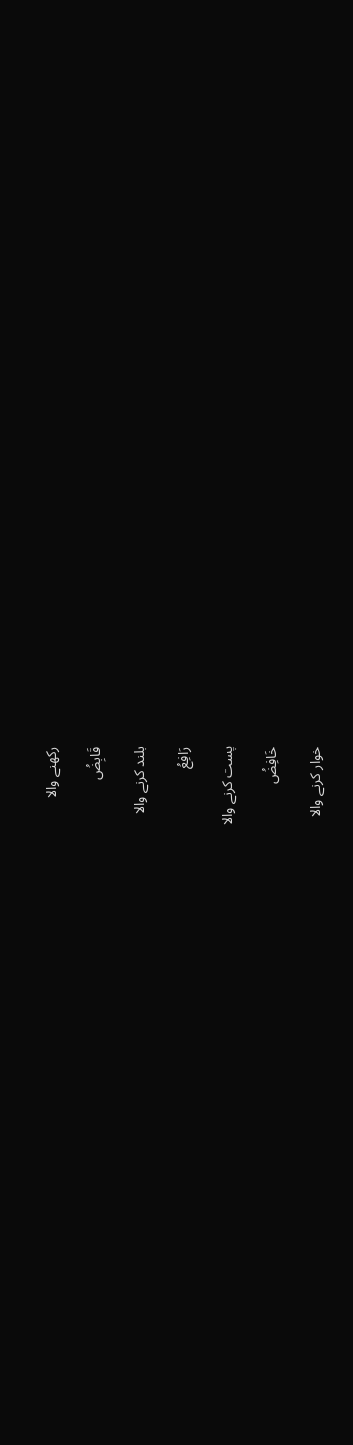رکھنے والا

قَابِضُ

بلند کرنے والا

رَافِعُ

پست کرنے والا

خَافِضُ

خوار کرنے والا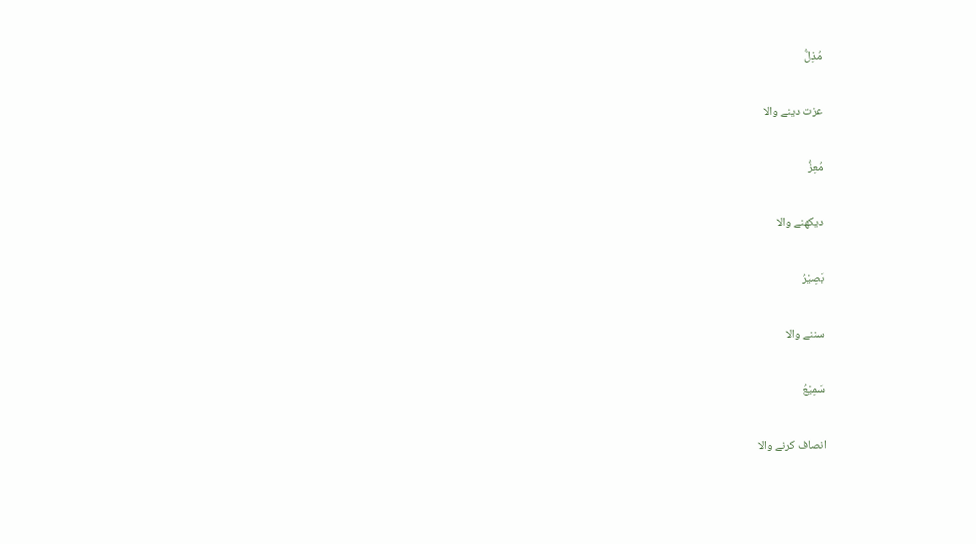مُذِلُّ

عزت دینے والا

مُعِزُّ

دیکھنے والا

بَصِیْرُ

سننے والا

سَمِیْعُ

انصاف کرنے والا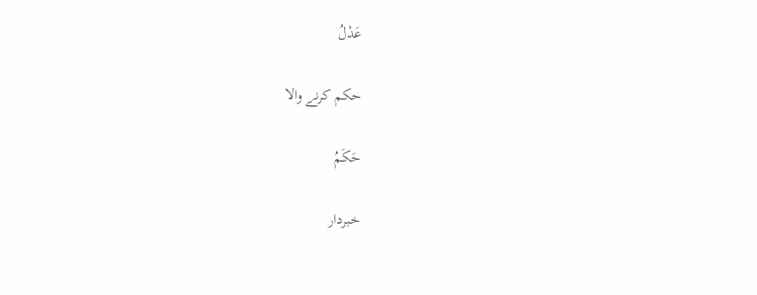عَدْلُ

حکم کرنے والا

حَکَمُ

خبردار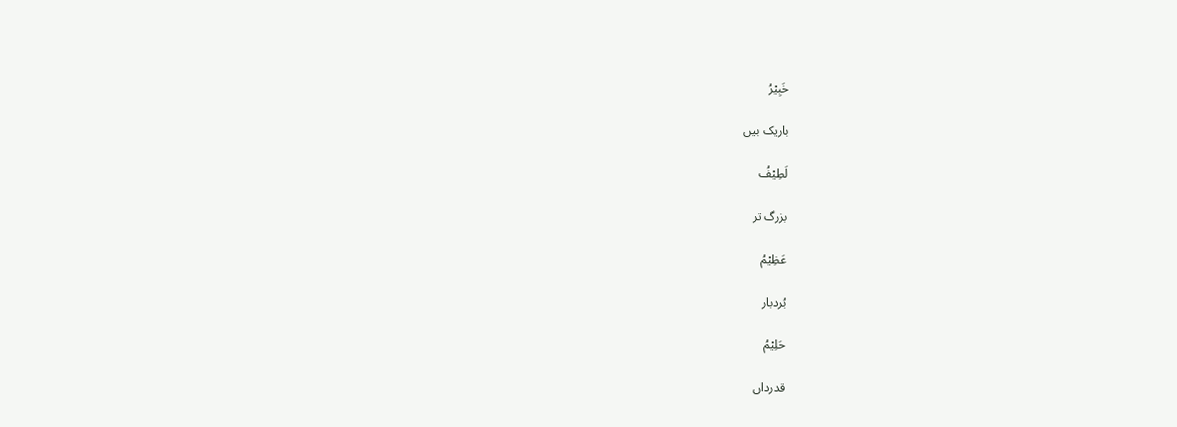خَبِیْرُ

باریک بیں

لَطِیْفُ

بزرگ تر

عَظِیْمُ

بُردبار

حَلِیْمُ

قدرداں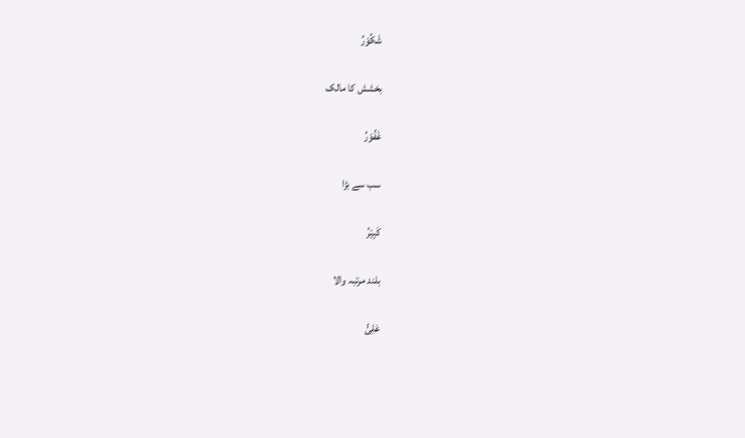شَکُوْرُ

بخشش کا مالک

غَفُوْرُ

سب سے بڑا

کَبِیْرُ

بلند مرتبہ والا

عَلِیُّ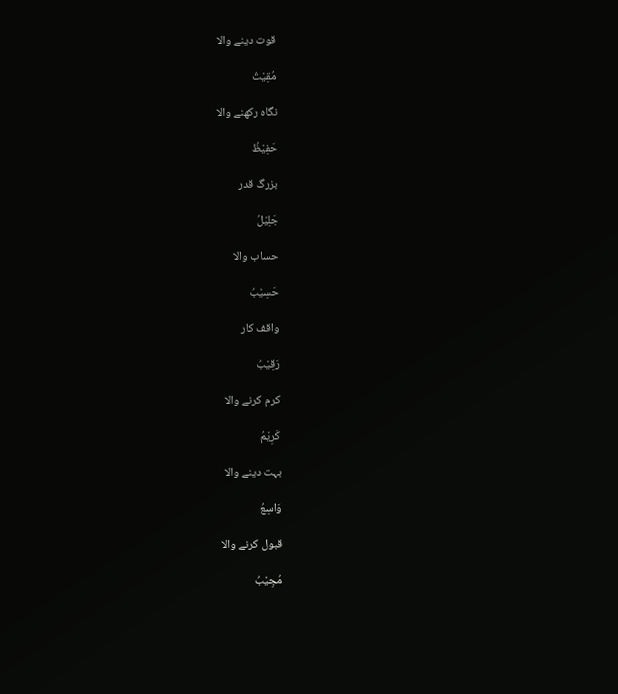قوت دینے والا

مُقِیْتُ

نگاہ رکھنے والا

حَفِیْظُ

بزرگ قدر

جَلِیْلُ

حساب والا

حَسِیْبُ

واقف کار

رَقِیْبُ

کرم کرنے والا

کَرِیْمُ

بہت دینے والا

وَاسِعُ

قبول کرنے والا

مُجِیْبُ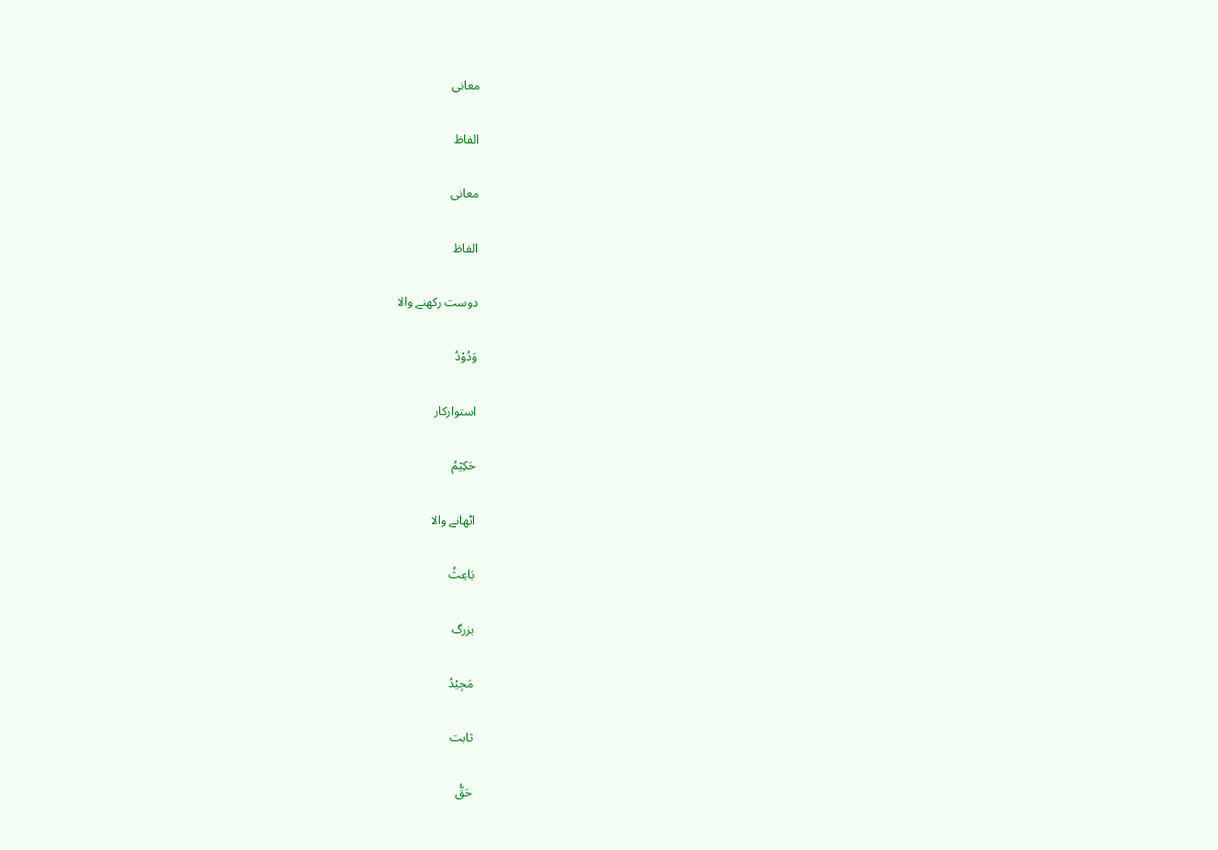معانی

الفاظ

معانی

الفاظ

دوست رکھنے والا

وَدُوْدُ

استوارکار

حَکِیْمُ

اٹھانے والا

بَاعِثُ

بزرگ

مَجِیْدُ

ثابت

حَقُّ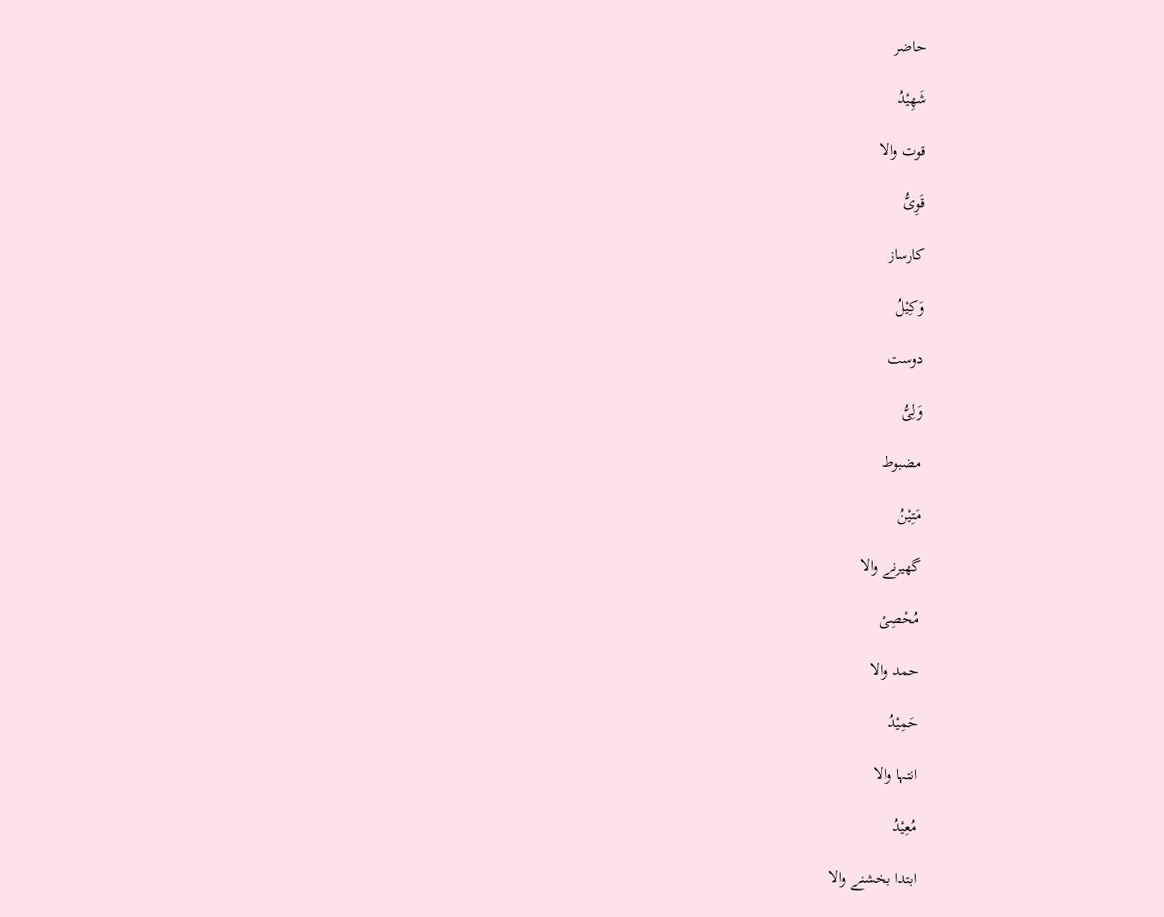حاضر

شَھِیْدُ

قوت والا

قَوِیُّ

کارساز

وَکِیْلُ

دوست

وَلِیُّ

مضبوط

مَتِیْنُ

گھیرنے والا

مُحْصِیْ

حمد والا

حَمِیْدُ

انتہا والا

مُعِیْدُ

ابتدا بخشنے والا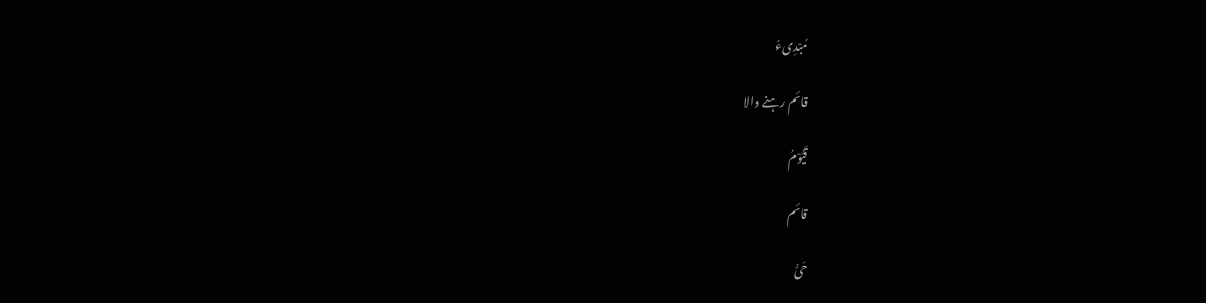مُبْدِیءُ

قائم رہنے والا

قَیُّوْمُ

قائم

حَیُّ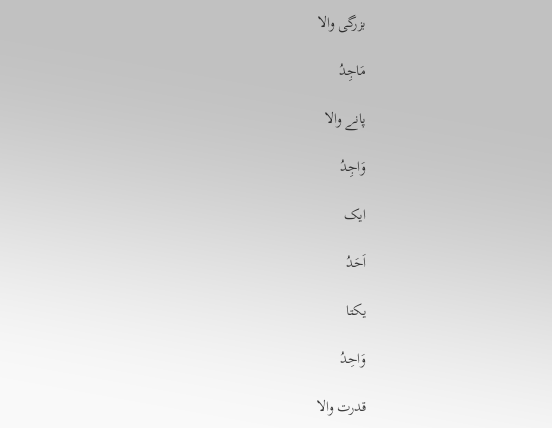بزرگی والا

مَاجِدُ

پانے والا

وَاجِدُ

ایک

اَحَدُ

یکتا

وَاحِدُ

قدرت والا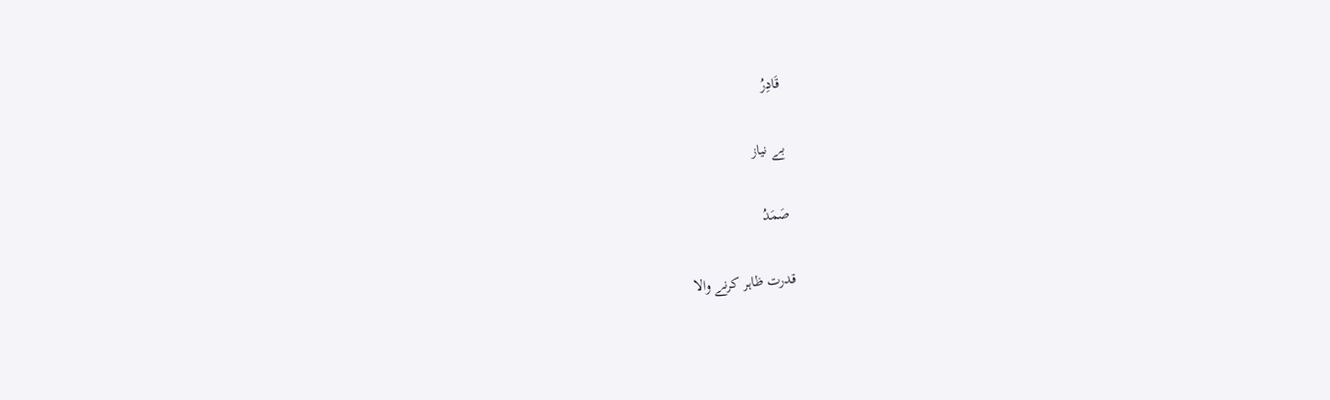قَادِرُ

بے نیاز

صَمَدُ

قدرت ظاہر کرنے والا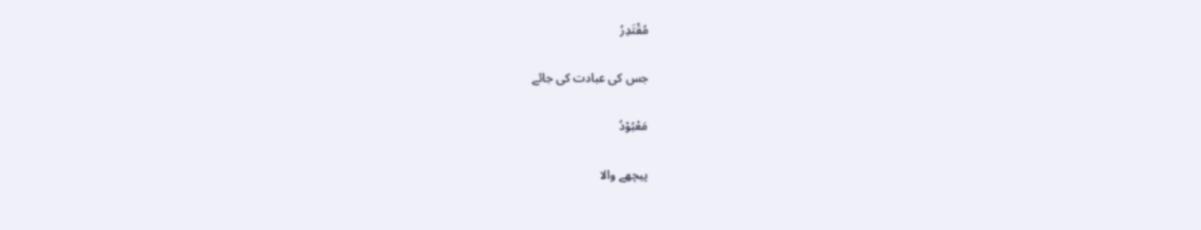مُقْتَدِرُ

جس کی عبادت کی جائے

مَعْبُوْدُ

پیچھے والا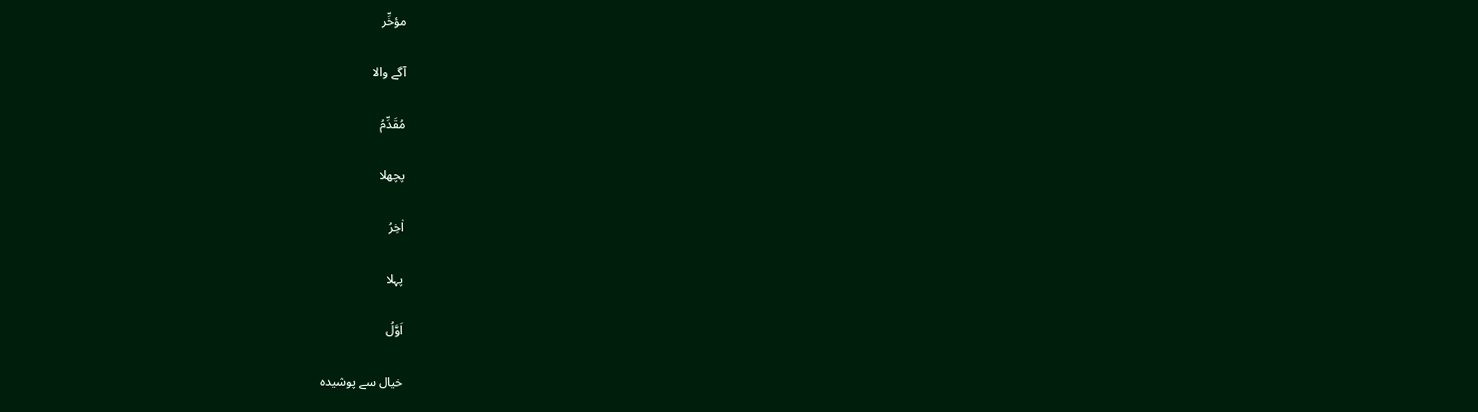مؤخِّر

آگے والا

مُقَدِّمُ

پچھلا

اٰخِرُ

پہلا

اَوَّلُ

خیال سے پوشیدہ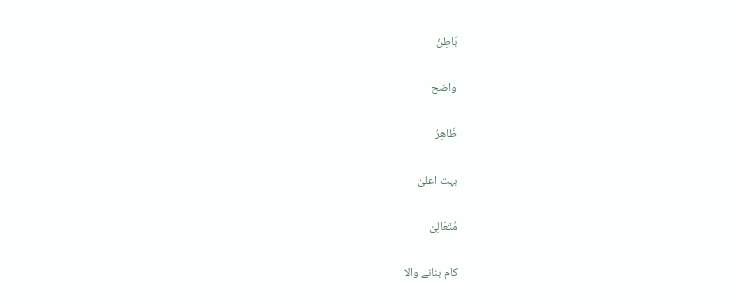بَاطِنُ

واضح

ظَاھِرُ

بہت اعلیٰ

مُتَعَالِیْ

کام بنانے والا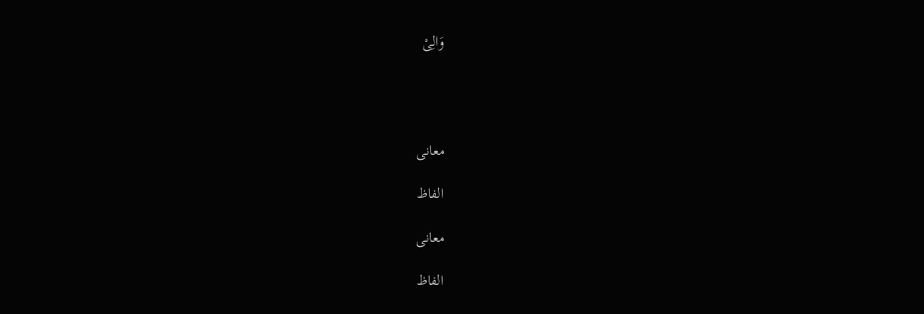وَالِیْ




معانی

الفاظ

معانی

الفاظ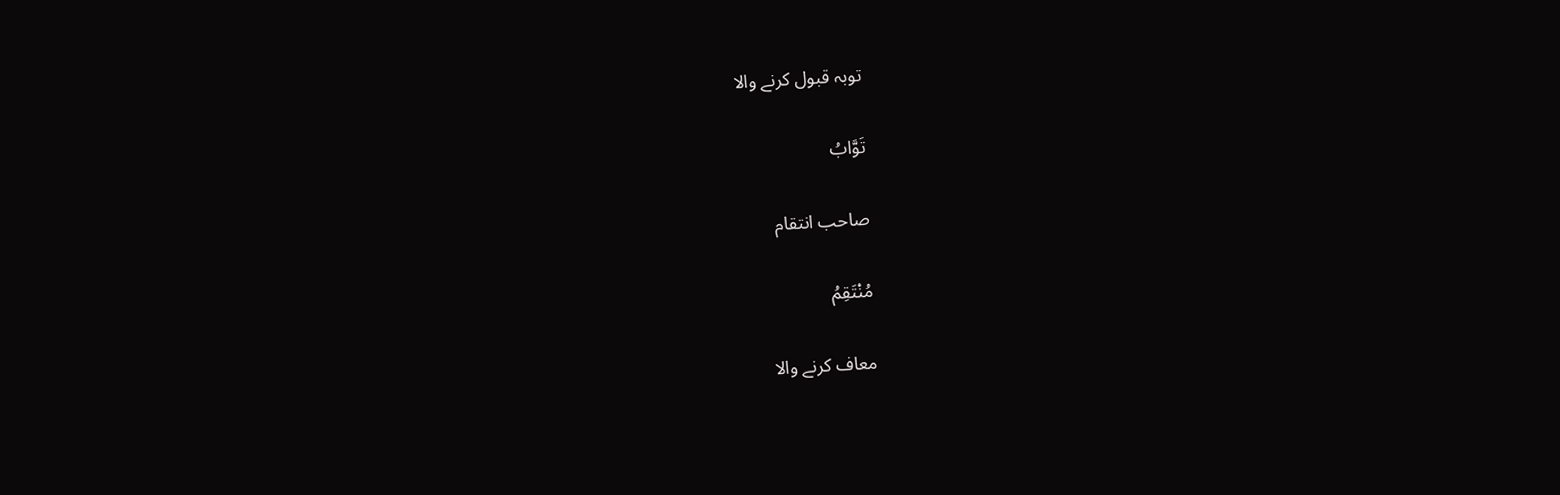توبہ قبول کرنے والا

تَوَّابُ

صاحب انتقام

مُنْتَقِمُ

معاف کرنے والا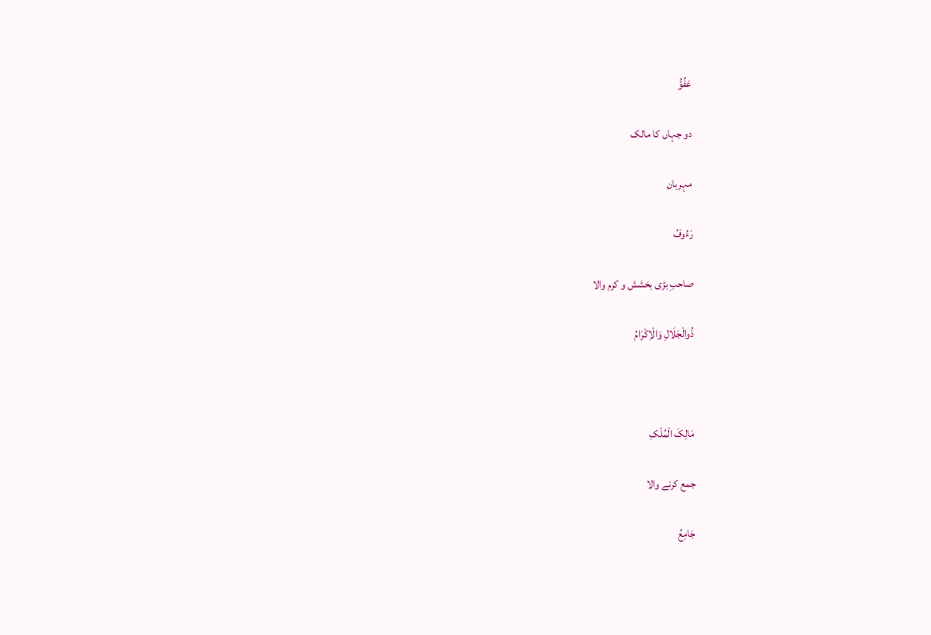عَفُوُّ

دو جہاں کا مالک

مہربان

رَءُوفُ

صاحبِ بڑی بخشش و کرم والا

ذُوالْجَلَالِ وَالْاِکْرَامُ



مَالِکَ الْمُلْکِ

جمع کرنے والا

جَامِعُ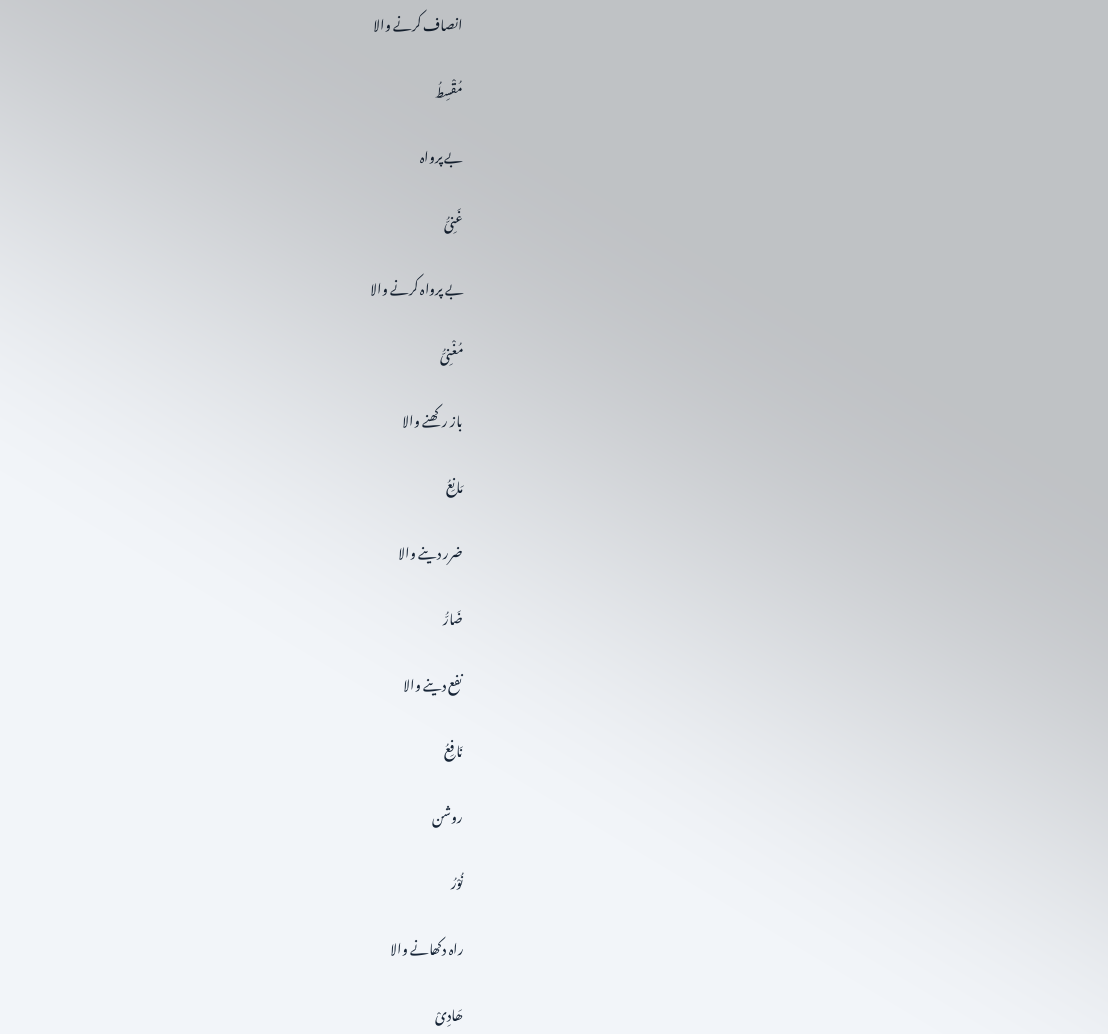انصاف کرنے والا

مُقْسِطُ

بے پرواہ

غَنِیُّ

بے پرواہ کرنے والا

مُغْنِیُّ

باز رکھنے والا

مَانِعُ

ضرر دینے والا

ضَارُّ

نفع دینے والا

نَافِعُ

روشن

نُوْرُ

راہ دکھانے والا

ھَادِیْ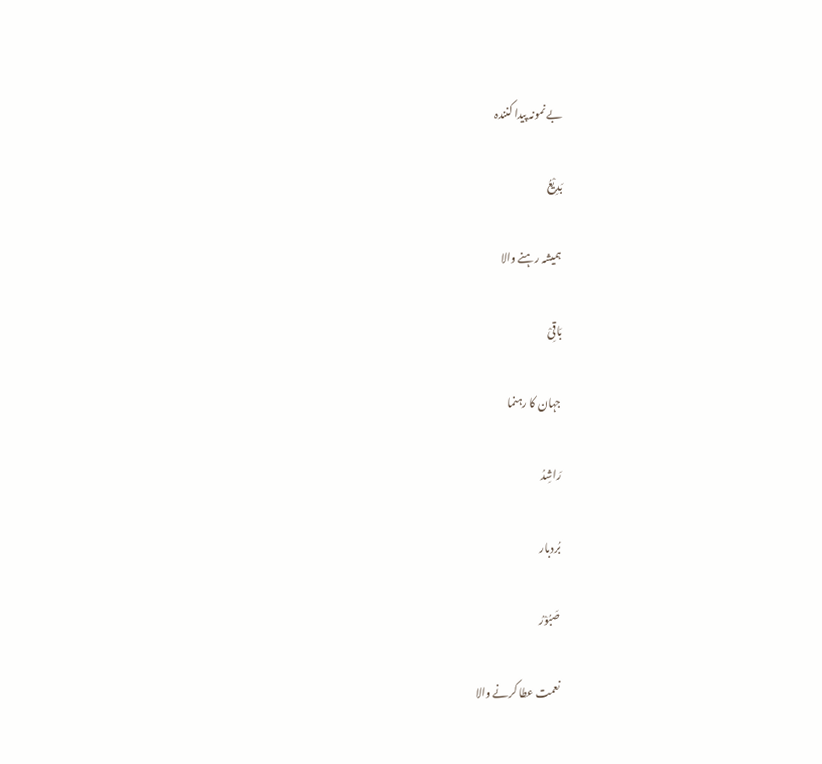بے نمونہ پیدا کنندہ

بَدِیْعُ

ہمیشہ رہنے والا

بَاقِیْ

جہان کا رہنما

رَاشِدُ

بُردبار

صَبُوْرُ

نعمت عطا کرنے والا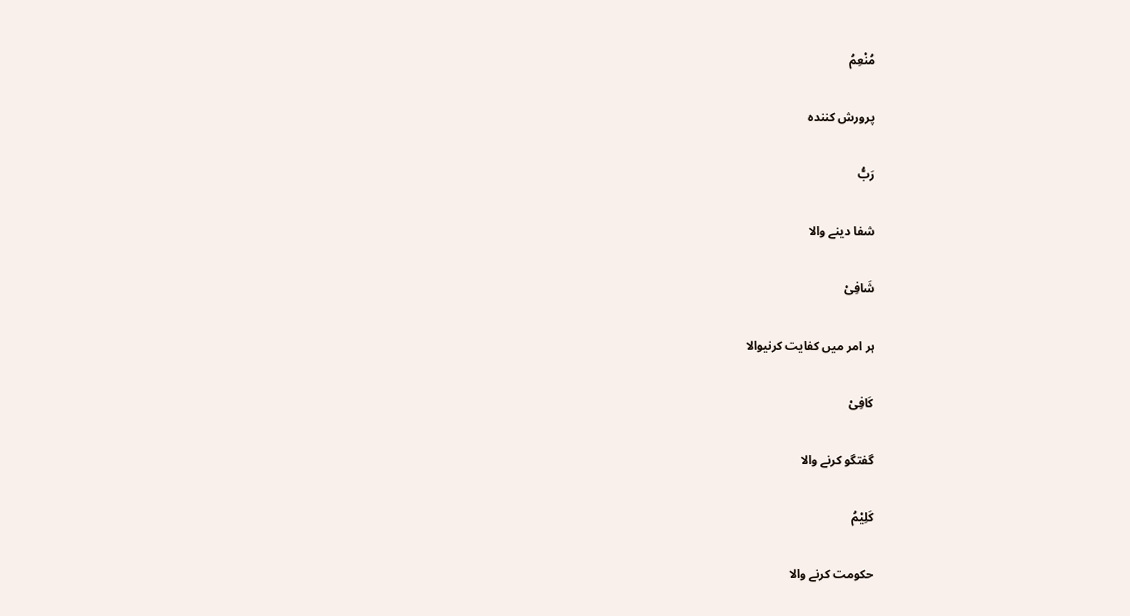مُنْعِمُ

پرورش کنندہ

رَبُّ

شفا دینے والا

شَافِیْ

ہر امر میں کفایت کرنیوالا

کَافِیْ

گفتگو کرنے والا

کَلِیْمُ

حکومت کرنے والا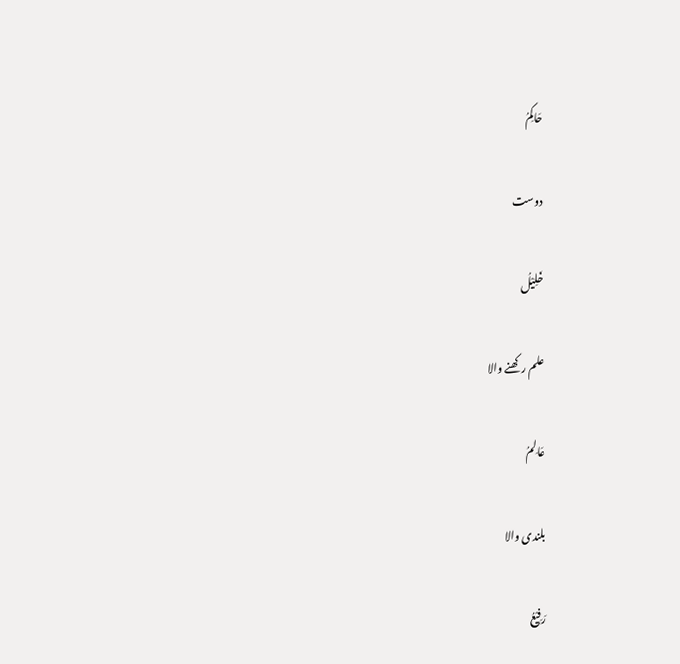حَاکِمُ

دوست

خَلِیْلُ

علم رکھنے والا

عَالِمُ

بلندی والا

رَفِیْعُ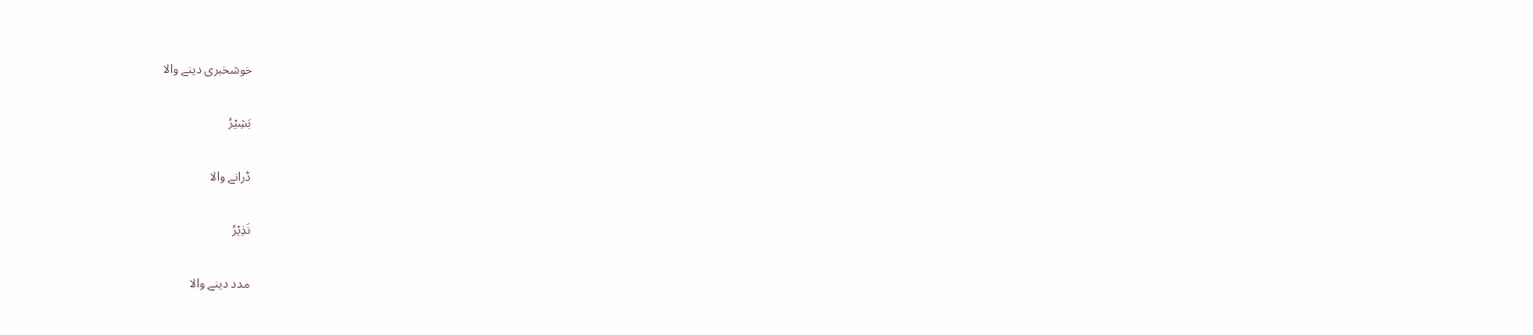خوشخبری دینے والا

بَشِیْرُ

ڈرانے والا

نَذِیْرُ

مدد دینے والا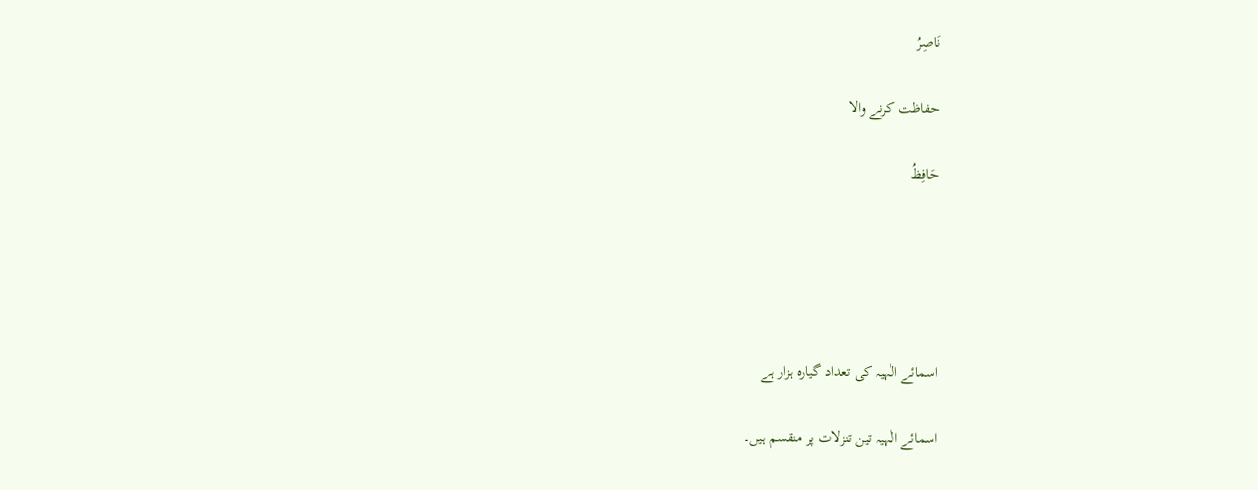نَاصِرُ

حفاظت کرنے والا

حَافِظُ





اسمائے الٰہیہ کی تعداد گیارہ ہزار ہے

اسمائے الٰہیہ تین تنزلات پر منقسم ہیں۔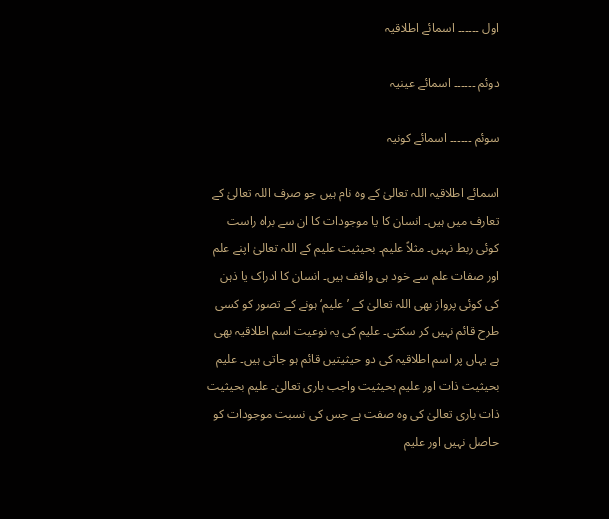اول ۔۔۔۔۔۔ اسمائے اطلاقیہ

دوئم ۔۔۔۔۔۔ اسمائے عینیہ

سوئم ۔۔۔۔۔۔ اسمائے کونیہ

اسمائے اطلاقیہ اللہ تعالیٰ کے وہ نام ہیں جو صرف اللہ تعالیٰ کے تعارف میں ہیں۔ انسان کا یا موجودات کا ان سے براہ راست کوئی ربط نہیں۔ مثلاً علیم۔ بحیثیت علیم کے اللہ تعالیٰ اپنے علم اور صفات علم سے خود ہی واقف ہیں۔ انسان کا ادراک یا ذہن کی کوئی پرواز بھی اللہ تعالیٰ کے ’علیم‘ ہونے کے تصور کو کسی طرح قائم نہیں کر سکتی۔ علیم کی یہ نوعیت اسم اطلاقیہ بھی ہے یہاں پر اسم اطلاقیہ کی دو حیثیتیں قائم ہو جاتی ہیں۔ علیم بحیثیت ذات اور علیم بحیثیت واجب باری تعالیٰ۔ علیم بحیثیت ذات باری تعالیٰ کی وہ صفت ہے جس کی نسبت موجودات کو حاصل نہیں اور علیم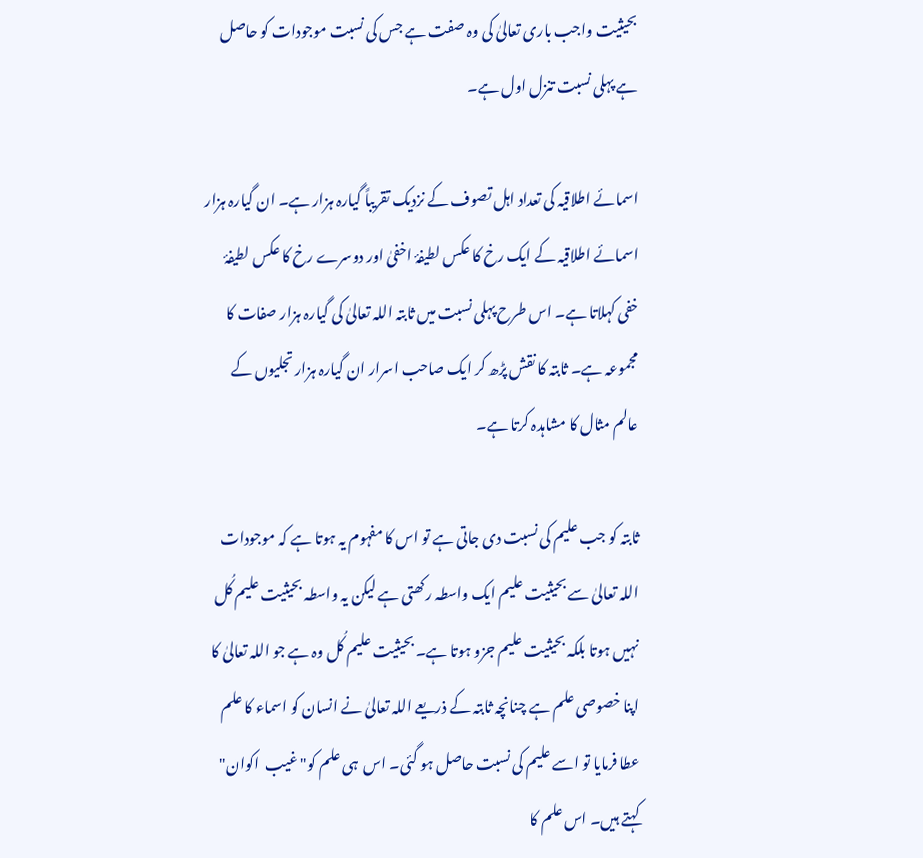بحیثیت واجب باری تعالیٰ کی وہ صفت ہے جس کی نسبت موجودات کو حاصل ہے پہلی نسبت تنزل اول ہے۔

اسمائے اطلاقیہ کی تعداد اہل تصوف کے نزدیک تقریباً گیارہ ہزار ہے۔ ان گیارہ ہزار اسمائے اطلاقیہ کے ایک رخ کا عکس لطیفۂ اخفیٰ اور دوسرے رخ کا عکس لطیفۂ خفی کہلاتا ہے۔ اس طرح پہلی نسبت میں ثابتہ اللہ تعالیٰ کی گیارہ ہزار صفات کا مجموعہ ہے۔ ثابتہ کا نقش پڑھ کر ایک صاحب اسرار ان گیارہ ہزار تجلیوں کے عالم مثال کا مشاہدہ کرتا ہے۔

ثابتہ کو جب علیم کی نسبت دی جاتی ہے تو اس کا مفہوم یہ ہوتا ہے کہ موجودات اللہ تعالیٰ سے بحیثیت علیم ایک واسطہ رکھتی ہے لیکن یہ واسطہ بحیثیت علیم کُل نہیں ہوتا بلکہ بحیثیت علیم جزو ہوتا ہے۔ بحیثیت علیم کُل وہ ہے جو اللہ تعالیٰ کا اپنا خصوصی علم ہے چنانچہ ثابتہ کے ذریعے اللہ تعالیٰ نے انسان کو اسماء کا علم عطا فرمایا تو اسے علیم کی نسبت حاصل ہو گئی۔ اس  ہی علم کو" غیب  اکوان" کہتے ہیں۔ اس علم کا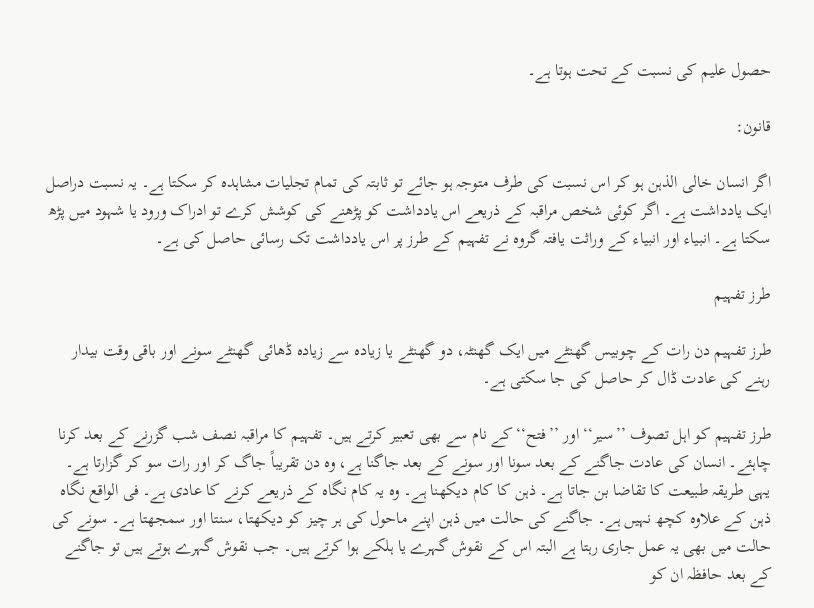حصول علیم کی نسبت کے تحت ہوتا ہے۔

قانون:

اگر انسان خالی الذہن ہو کر اس نسبت کی طرف متوجہ ہو جائے تو ثابتہ کی تمام تجلیات مشاہدہ کر سکتا ہے۔ یہ نسبت دراصل ایک یادداشت ہے۔ اگر کوئی شخص مراقبہ کے ذریعے اس یادداشت کو پڑھنے کی کوشش کرے تو ادراک ورود یا شہود میں پڑھ سکتا ہے۔ انبیاء اور انبیاء کے وراثت یافتہ گروہ نے تفہیم کے طرز پر اس یادداشت تک رسائی حاصل کی ہے۔

طرز تفہیم

طرز تفہیم دن رات کے چوبیس گھنٹے میں ایک گھنٹہ، دو گھنٹے یا زیادہ سے زیادہ ڈھائی گھنٹے سونے اور باقی وقت بیدار رہنے کی عادت ڈال کر حاصل کی جا سکتی ہے۔

طرز تفہیم کو اہل تصوف ’’سیر‘‘ اور ’’فتح‘‘ کے نام سے بھی تعبیر کرتے ہیں۔ تفہیم کا مراقبہ نصف شب گزرنے کے بعد کرنا چاہئے۔ انسان کی عادت جاگنے کے بعد سونا اور سونے کے بعد جاگنا ہے، وہ دن تقریباً جاگ کر اور رات سو کر گزارتا ہے۔ یہی طریقہ طبیعت کا تقاضا بن جاتا ہے۔ ذہن کا کام دیکھنا ہے۔ وہ یہ کام نگاہ کے ذریعے کرنے کا عادی ہے۔ فی الواقع نگاہ ذہن کے علاوہ کچھ نہیں ہے۔ جاگنے کی حالت میں ذہن اپنے ماحول کی ہر چیز کو دیکھتا، سنتا اور سمجھتا ہے۔ سونے کی حالت میں بھی یہ عمل جاری رہتا ہے البتہ اس کے نقوش گہرے یا ہلکے ہوا کرتے ہیں۔ جب نقوش گہرے ہوتے ہیں تو جاگنے کے بعد حافظہ ان کو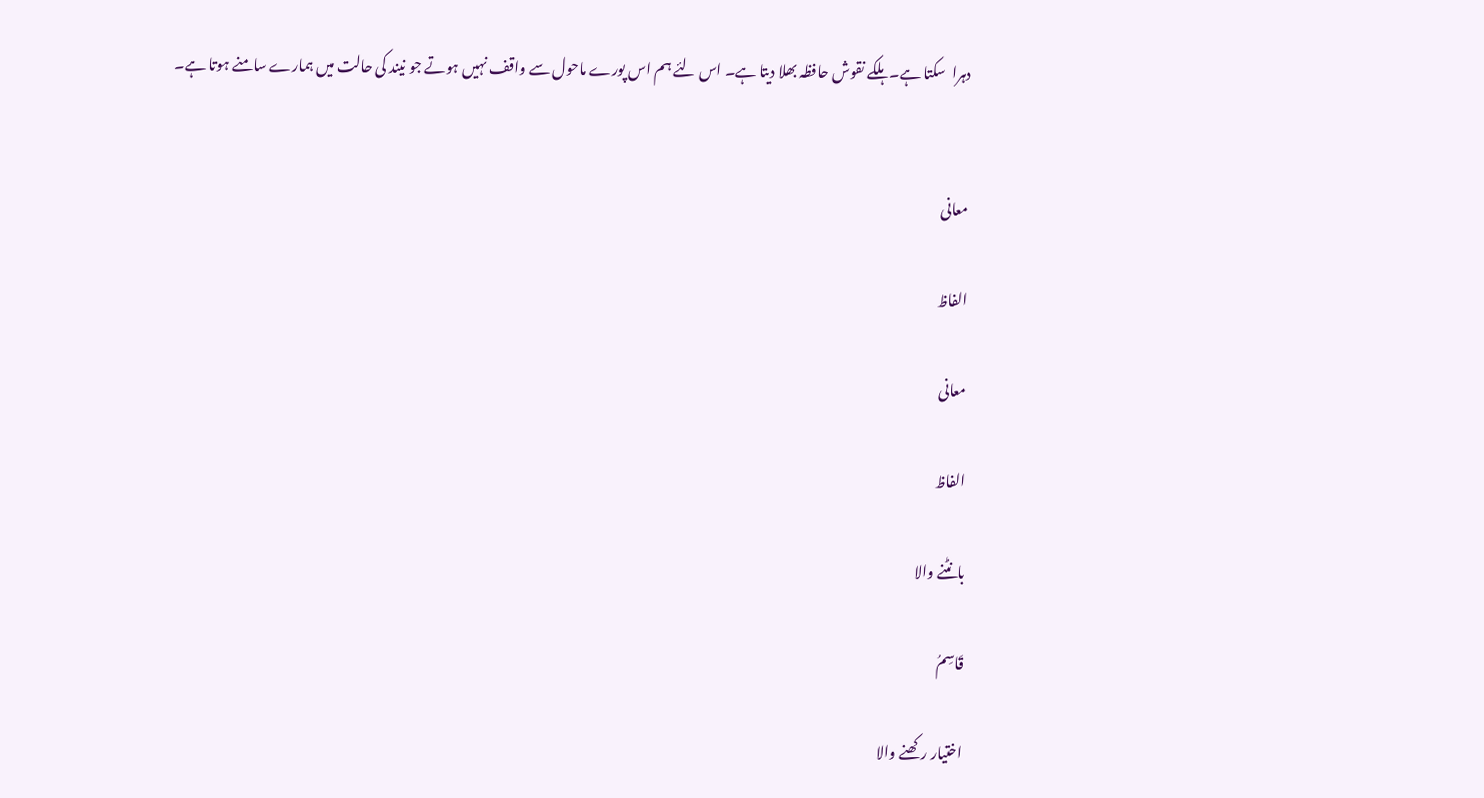دہرا  سکتا ہے۔ ہلکے نقوش حافظہ بھلا دیتا ہے۔ اس لئے ہم اس پورے ماحول سے واقف نہیں ہوتے جو نیند کی حالت میں ہمارے سامنے ہوتا ہے۔


معانی

الفاظ

معانی

الفاظ

بانٹنے والا

قَاسِمُ

اختیار رکھنے والا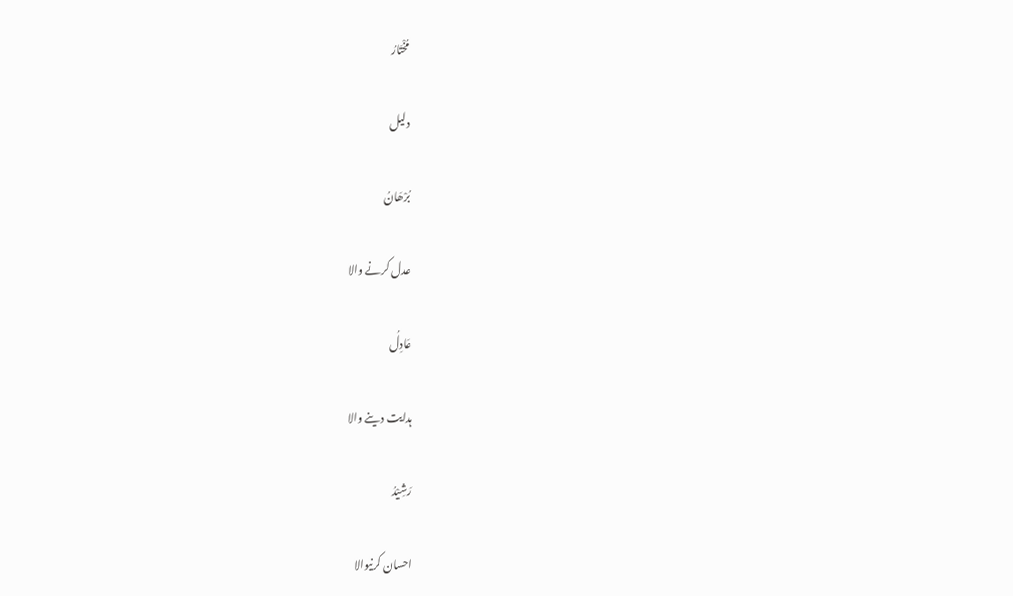مُخْتَارُ

دلیل

بُرْھَانُ

عدل کرنے والا

عَادِلُ

ہدایت دینے والا

رَشِیْدُ

احسان کرنیوالا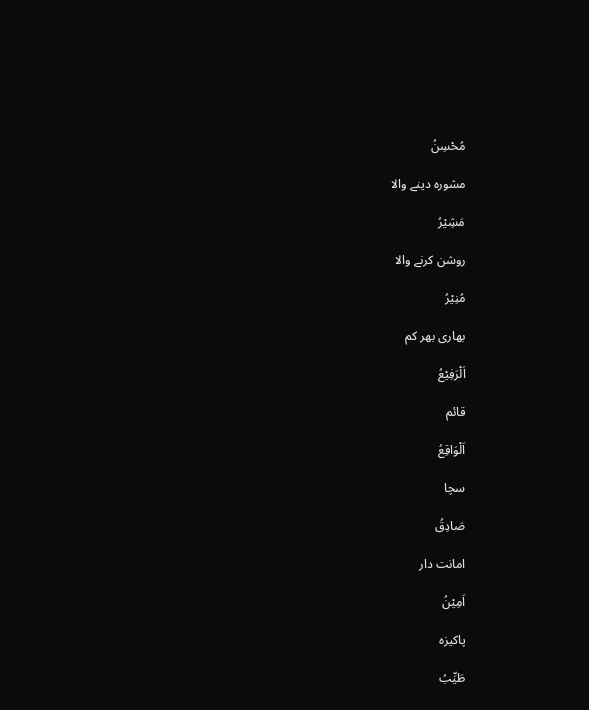مُحْسِنُ

مشورہ دینے والا

مَشِیْرُ

روشن کرنے والا

مُنِیْرُ

بھاری بھر کم

اَلْرَفِیْعُ

قائم

اَلْوَاقِعُ

سچا

صَادِقُ

امانت دار

اَمِیْنُ

پاکیزہ

طَیِّبُ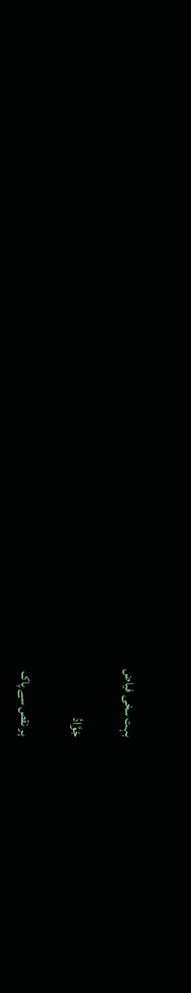بہت سخی فیاض

جَوَّادُ

ہر نقص سے پاک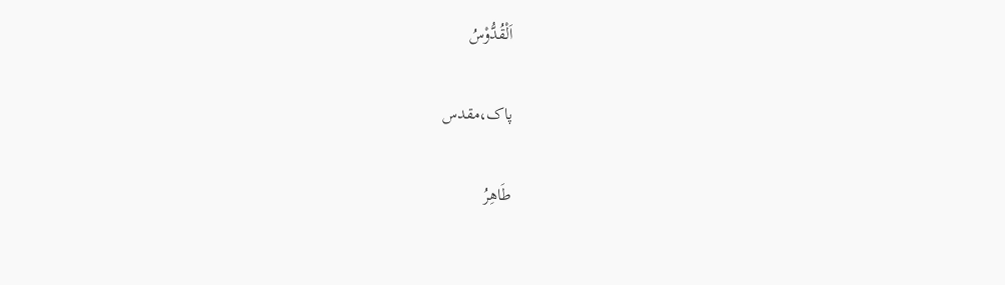اَلْقُدُّوْسُ

پاک،مقدس

طَاھِرُ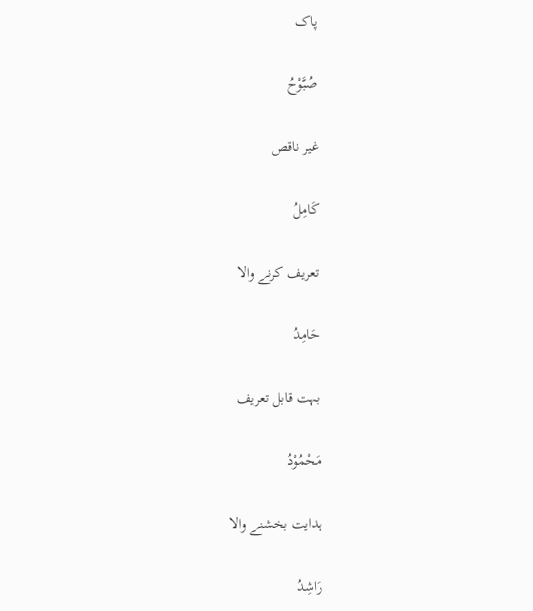پاک

صُبَّوْحُ

غیر ناقص

کَامِلُ

تعریف کرنے والا

حَامِدُ

بہت قابل تعریف

مَحْمُوْدُ

ہدایت بخشنے والا

رَاشِدُ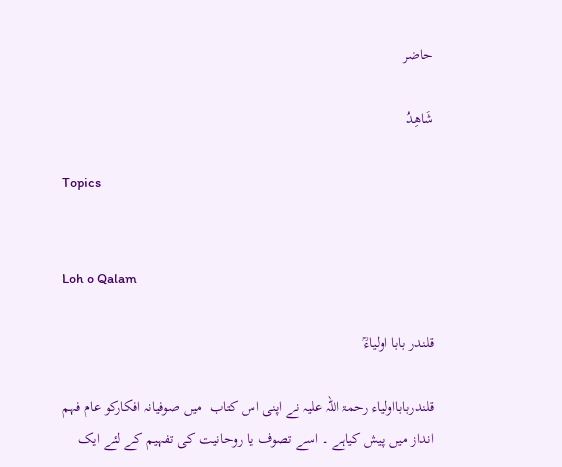حاضر

شَاھِدُ

Topics


Loh o Qalam

قلندر بابا اولیاءؒ

قلندربابااولیاء رحمۃ اللہ علیہ نے اپنی اس کتاب  میں صوفیانہ افکارکو عام فہم انداز میں پیش کیاہے ۔ اسے تصوف یا روحانیت کی تفہیم کے لئے ایک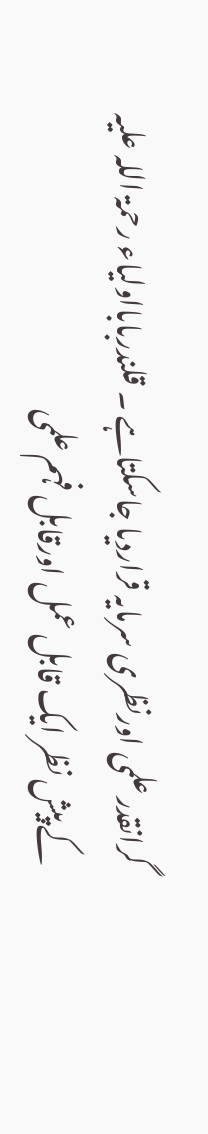گرانقدر علمی اورنظری سرمایہ قراردیا جاسکتاہے ۔ قلندربابااولیاء رحمۃ اللہ علیہ کے پیش نظر ایک قابل عمل اورقابل فہم علمی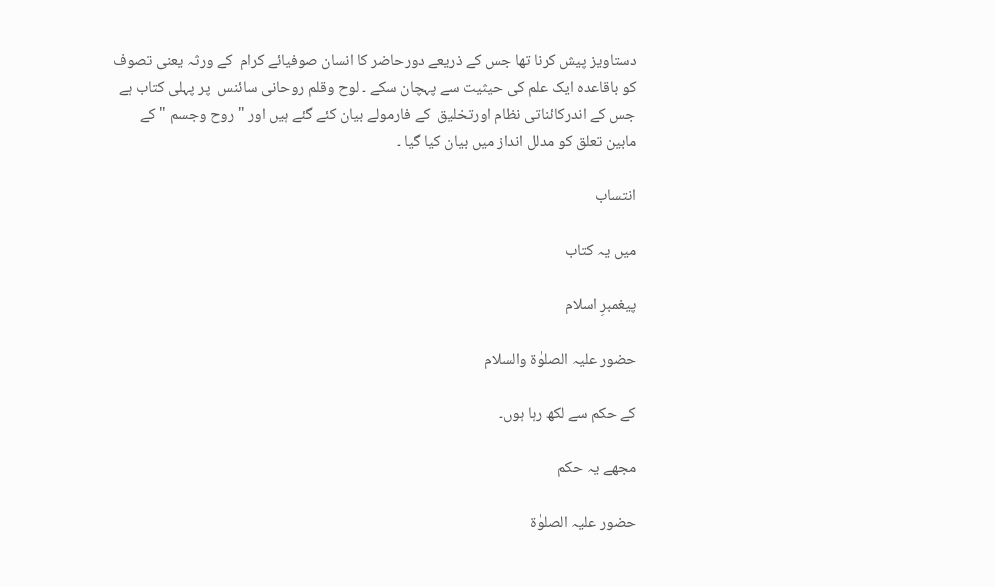دستاویز پیش کرنا تھا جس کے ذریعے دورحاضر کا انسان صوفیائے کرام  کے ورثہ یعنی تصوف کو باقاعدہ ایک علم کی حیثیت سے پہچان سکے ۔ لوح وقلم روحانی سائنس  پر پہلی کتاب ہے جس کے اندرکائناتی نظام اورتخلیق  کے فارمولے بیان کئے گئے ہیں اور "روح وجسم " کے مابین تعلق کو مدلل انداز میں بیان کیا گیا ۔

انتساب

میں یہ کتاب

پیغمبرِ اسلام

حضور علیہ الصلوٰۃ والسلام

کے حکم سے لکھ رہا ہوں۔

مجھے یہ حکم

حضور علیہ الصلوٰۃ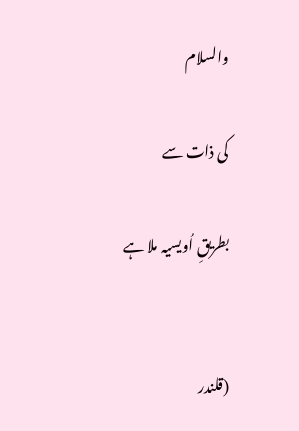والسلام

کی ذات سے

بطریقِ اُویسیہ ملا ہے


(قلندر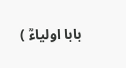بابا اولیاءؒ )